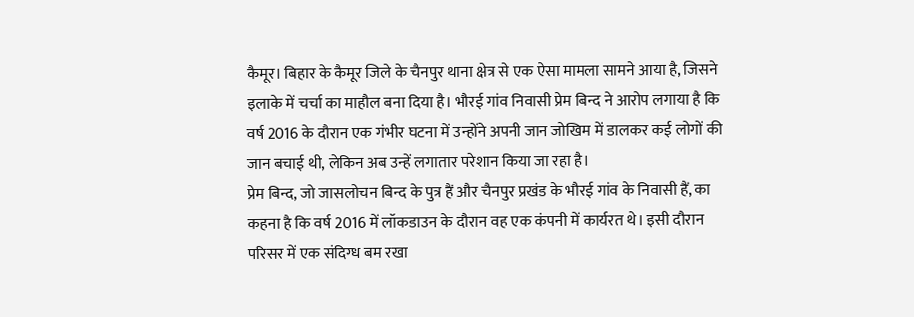कैमूर। बिहार के कैमूर जिले के चैनपुर थाना क्षेत्र से एक ऐसा मामला सामने आया है, जिसने इलाके में चर्चा का माहौल बना दिया है। भौरई गांव निवासी प्रेम बिन्द ने आरोप लगाया है कि वर्ष 2016 के दौरान एक गंभीर घटना में उन्होंने अपनी जान जोखिम में डालकर कई लोगों की जान बचाई थी, लेकिन अब उन्हें लगातार परेशान किया जा रहा है।
प्रेम बिन्द, जो जासलोचन बिन्द के पुत्र हैं और चैनपुर प्रखंड के भौरई गांव के निवासी हैं, का कहना है कि वर्ष 2016 में लॉकडाउन के दौरान वह एक कंपनी में कार्यरत थे। इसी दौरान परिसर में एक संदिग्ध बम रखा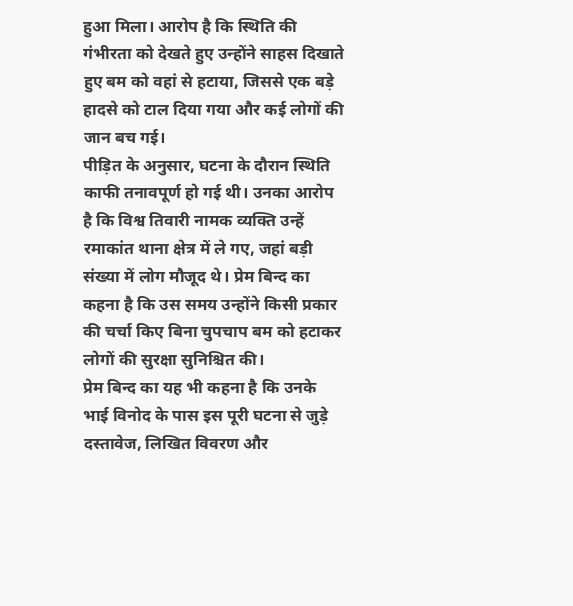हुआ मिला। आरोप है कि स्थिति की गंभीरता को देखते हुए उन्होंने साहस दिखाते हुए बम को वहां से हटाया, जिससे एक बड़े हादसे को टाल दिया गया और कई लोगों की जान बच गई।
पीड़ित के अनुसार, घटना के दौरान स्थिति काफी तनावपूर्ण हो गई थी। उनका आरोप है कि विश्व तिवारी नामक व्यक्ति उन्हें रमाकांत थाना क्षेत्र में ले गए, जहां बड़ी संख्या में लोग मौजूद थे। प्रेम बिन्द का कहना है कि उस समय उन्होंने किसी प्रकार की चर्चा किए बिना चुपचाप बम को हटाकर लोगों की सुरक्षा सुनिश्चित की।
प्रेम बिन्द का यह भी कहना है कि उनके भाई विनोद के पास इस पूरी घटना से जुड़े दस्तावेज, लिखित विवरण और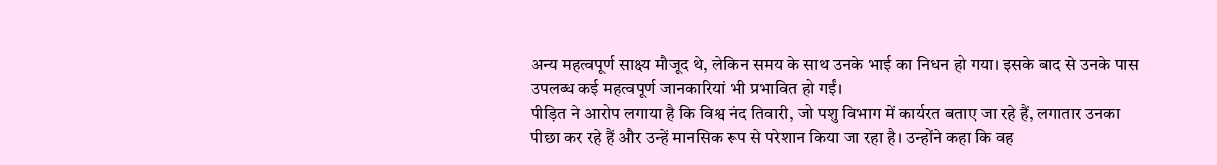अन्य महत्वपूर्ण साक्ष्य मौजूद थे, लेकिन समय के साथ उनके भाई का निधन हो गया। इसके बाद से उनके पास उपलब्ध कई महत्वपूर्ण जानकारियां भी प्रभावित हो गईं।
पीड़ित ने आरोप लगाया है कि विश्व नंद तिवारी, जो पशु विभाग में कार्यरत बताए जा रहे हैं, लगातार उनका पीछा कर रहे हैं और उन्हें मानसिक रूप से परेशान किया जा रहा है। उन्होंने कहा कि वह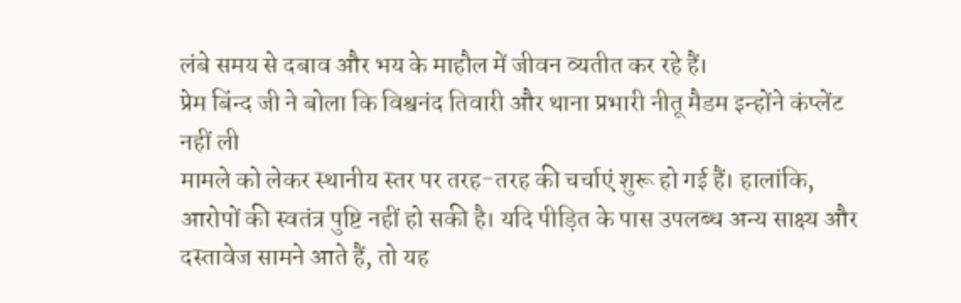लंबे समय से दबाव और भय के माहौल में जीवन व्यतीत कर रहे हैं।
प्रेम बिंन्द जी ने बोला कि विश्वनंद तिवारी और थाना प्रभारी नीतू मैडम इन्होंने कंप्लेंट नहीं ली
मामले को लेकर स्थानीय स्तर पर तरह-तरह की चर्चाएं शुरू हो गई हैं। हालांकि, आरोपों की स्वतंत्र पुष्टि नहीं हो सकी है। यदि पीड़ित के पास उपलब्ध अन्य साक्ष्य और दस्तावेज सामने आते हैं, तो यह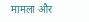मामला और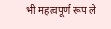भी महत्वपूर्ण रूप ले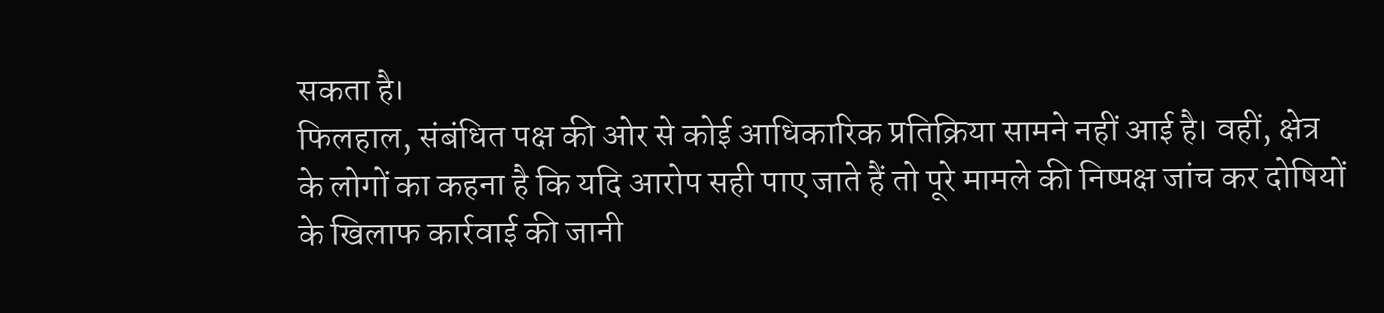सकता है।
फिलहाल, संबंधित पक्ष की ओर से कोई आधिकारिक प्रतिक्रिया सामने नहीं आई है। वहीं, क्षेत्र के लोगों का कहना है कि यदि आरोप सही पाए जाते हैं तो पूरे मामले की निष्पक्ष जांच कर दोषियों के खिलाफ कार्रवाई की जानी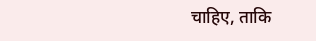चाहिए, ताकि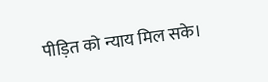पीड़ित को न्याय मिल सके।